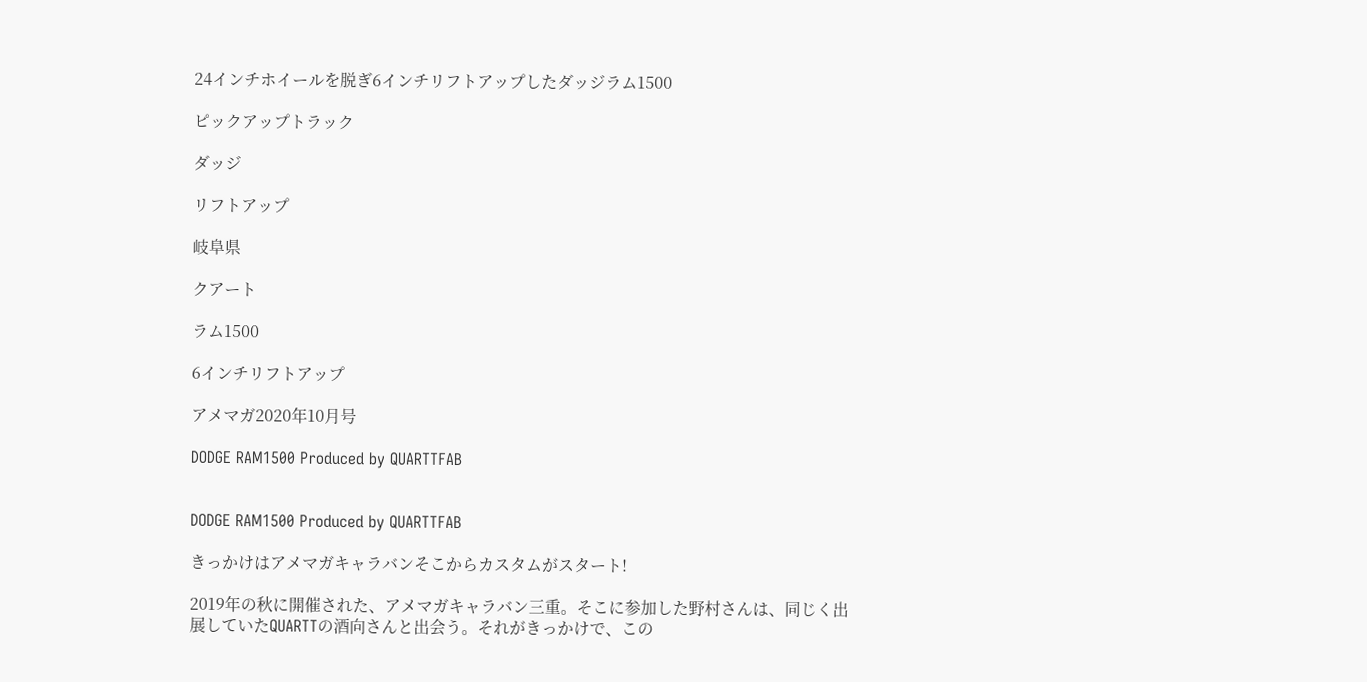24インチホイールを脱ぎ6インチリフトアップしたダッジラム1500

ピックアップトラック

ダッジ

リフトアップ

岐阜県

クアート

ラム1500

6インチリフトアップ

アメマガ2020年10月号

DODGE RAM1500 Produced by QUARTTFAB


DODGE RAM1500 Produced by QUARTTFAB

きっかけはアメマガキャラバンそこからカスタムがスタート!

2019年の秋に開催された、アメマガキャラバン三重。そこに参加した野村さんは、同じく出展していたQUARTTの酒向さんと出会う。それがきっかけで、この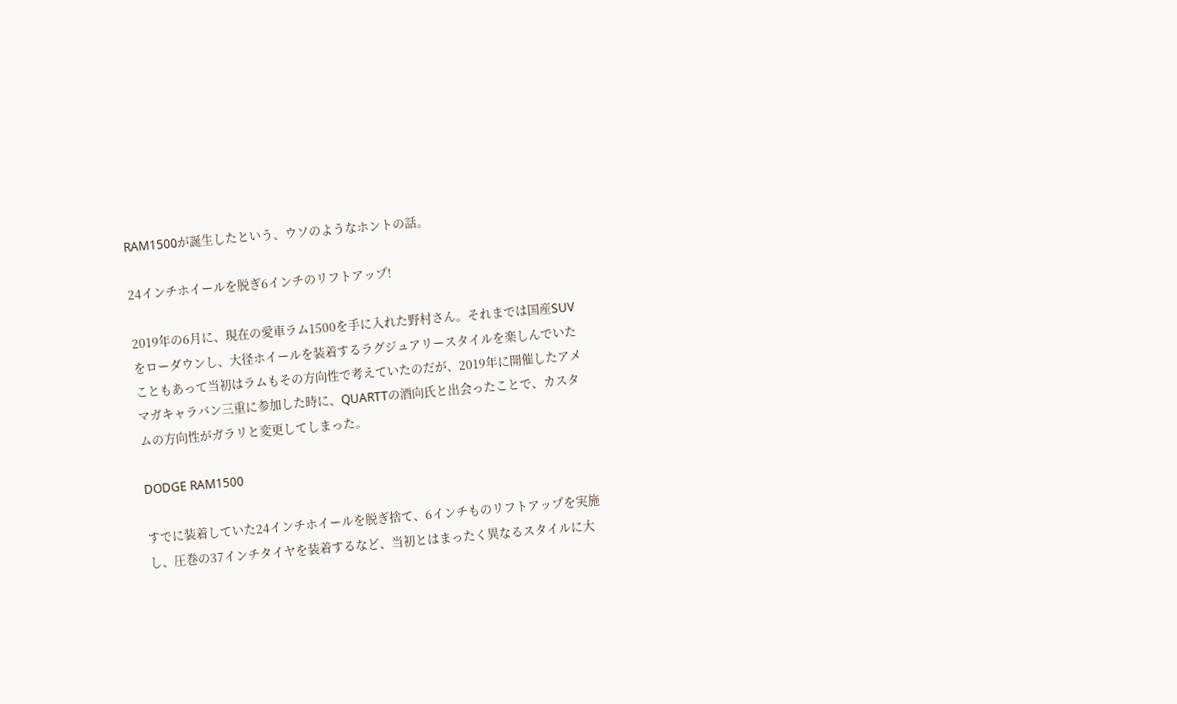RAM1500が誕生したという、ウソのようなホントの話。

24インチホイールを脱ぎ6インチのリフトアップ!

2019年の6月に、現在の愛車ラム1500を手に入れた野村さん。それまでは国産SUVをローダウンし、大径ホイールを装着するラグジュアリースタイルを楽しんでいたこともあって当初はラムもその方向性で考えていたのだが、2019年に開催したアメマガキャラバン三重に参加した時に、QUARTTの酒向氏と出会ったことで、カスタムの方向性がガラリと変更してしまった。

DODGE RAM1500

すでに装着していた24インチホイールを脱ぎ捨て、6インチものリフトアップを実施し、圧巻の37インチタイヤを装着するなど、当初とはまったく異なるスタイルに大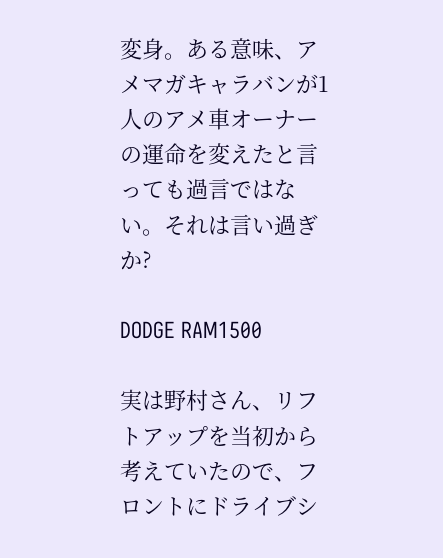変身。ある意味、アメマガキャラバンが1人のアメ車オーナーの運命を変えたと言っても過言ではない。それは言い過ぎか?

DODGE RAM1500

実は野村さん、リフトアップを当初から考えていたので、フロントにドライブシ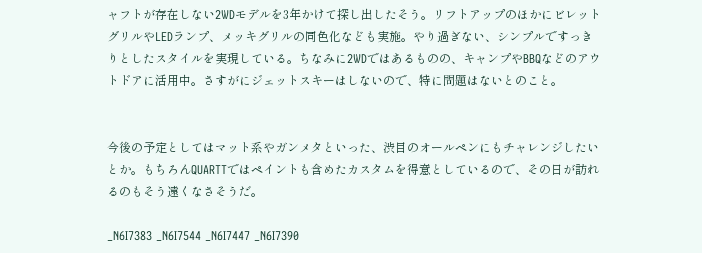ャフトが存在しない2WDモデルを3年かけて探し出したそう。リフトアップのほかにビレットグリルやLEDランプ、メッキグリルの同色化なども実施。やり過ぎない、シンプルですっきりとしたスタイルを実現している。ちなみに2WDではあるものの、キャンプやBBQなどのアウトドアに活用中。さすがにジェットスキーはしないので、特に問題はないとのこと。


今後の予定としてはマット系やガンメタといった、渋目のオールペンにもチャレンジしたいとか。もちろんQUARTTではペイントも含めたカスタムを得意としているので、その日が訪れるのもそう遠くなさそうだ。

_N6I7383 _N6I7544 _N6I7447 _N6I7390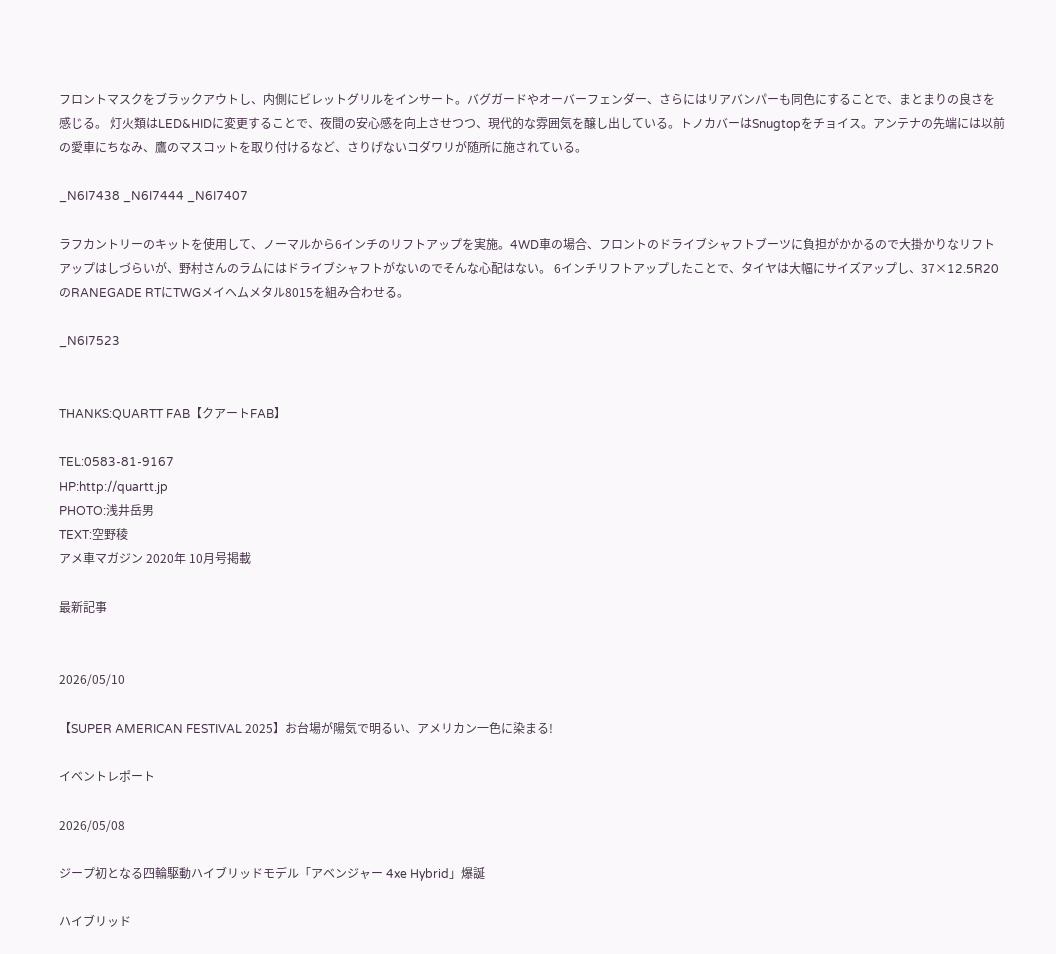フロントマスクをブラックアウトし、内側にビレットグリルをインサート。バグガードやオーバーフェンダー、さらにはリアバンパーも同色にすることで、まとまりの良さを感じる。 灯火類はLED&HIDに変更することで、夜間の安心感を向上させつつ、現代的な雰囲気を醸し出している。トノカバーはSnugtopをチョイス。アンテナの先端には以前の愛車にちなみ、鷹のマスコットを取り付けるなど、さりげないコダワリが随所に施されている。

_N6I7438 _N6I7444 _N6I7407

ラフカントリーのキットを使用して、ノーマルから6インチのリフトアップを実施。4WD車の場合、フロントのドライブシャフトブーツに負担がかかるので大掛かりなリフトアップはしづらいが、野村さんのラムにはドライブシャフトがないのでそんな心配はない。 6インチリフトアップしたことで、タイヤは大幅にサイズアップし、37×12.5R20のRANEGADE RTにTWGメイヘムメタル8015を組み合わせる。

_N6I7523


THANKS:QUARTT FAB【クアートFAB】

TEL:0583-81-9167
HP:http://quartt.jp
PHOTO:浅井岳男
TEXT:空野稜
アメ車マガジン 2020年 10月号掲載

最新記事


2026/05/10

【SUPER AMERICAN FESTIVAL 2025】お台場が陽気で明るい、アメリカン一色に染まる!

イベントレポート

2026/05/08

ジープ初となる四輪駆動ハイブリッドモデル「アベンジャー 4xe Hybrid」爆誕

ハイブリッド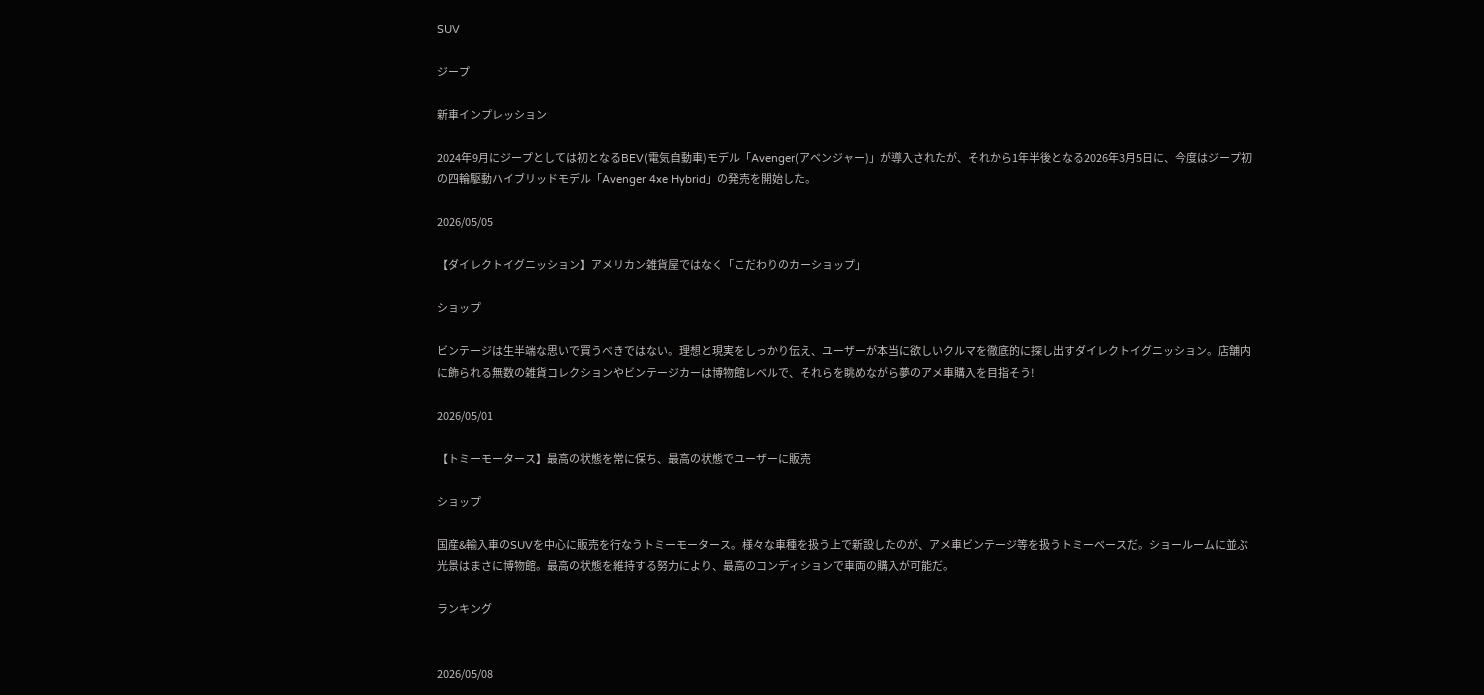SUV

ジープ

新車インプレッション

2024年9月にジープとしては初となるBEV(電気自動車)モデル「Avenger(アベンジャー)」が導入されたが、それから1年半後となる2026年3月5日に、今度はジープ初の四輪駆動ハイブリッドモデル「Avenger 4xe Hybrid」の発売を開始した。

2026/05/05

【ダイレクトイグニッション】アメリカン雑貨屋ではなく「こだわりのカーショップ」

ショップ

ビンテージは生半端な思いで買うべきではない。理想と現実をしっかり伝え、ユーザーが本当に欲しいクルマを徹底的に探し出すダイレクトイグニッション。店舗内に飾られる無数の雑貨コレクションやビンテージカーは博物館レベルで、それらを眺めながら夢のアメ車購入を目指そう!

2026/05/01

【トミーモータース】最高の状態を常に保ち、最高の状態でユーザーに販売

ショップ

国産&輸入車のSUVを中心に販売を行なうトミーモータース。様々な車種を扱う上で新設したのが、アメ車ビンテージ等を扱うトミーベースだ。ショールームに並ぶ光景はまさに博物館。最高の状態を維持する努力により、最高のコンディションで車両の購入が可能だ。

ランキング


2026/05/08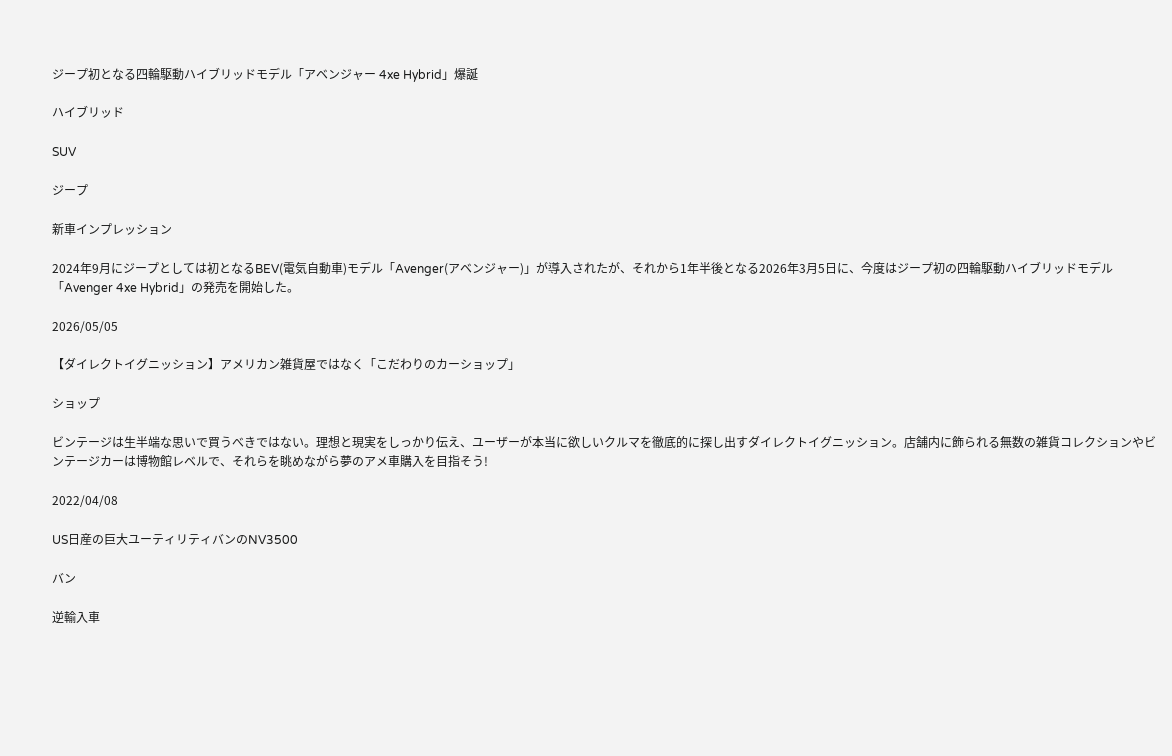ジープ初となる四輪駆動ハイブリッドモデル「アベンジャー 4xe Hybrid」爆誕

ハイブリッド

SUV

ジープ

新車インプレッション

2024年9月にジープとしては初となるBEV(電気自動車)モデル「Avenger(アベンジャー)」が導入されたが、それから1年半後となる2026年3月5日に、今度はジープ初の四輪駆動ハイブリッドモデル「Avenger 4xe Hybrid」の発売を開始した。

2026/05/05

【ダイレクトイグニッション】アメリカン雑貨屋ではなく「こだわりのカーショップ」

ショップ

ビンテージは生半端な思いで買うべきではない。理想と現実をしっかり伝え、ユーザーが本当に欲しいクルマを徹底的に探し出すダイレクトイグニッション。店舗内に飾られる無数の雑貨コレクションやビンテージカーは博物館レベルで、それらを眺めながら夢のアメ車購入を目指そう!

2022/04/08

US日産の巨大ユーティリティバンのNV3500

バン

逆輸入車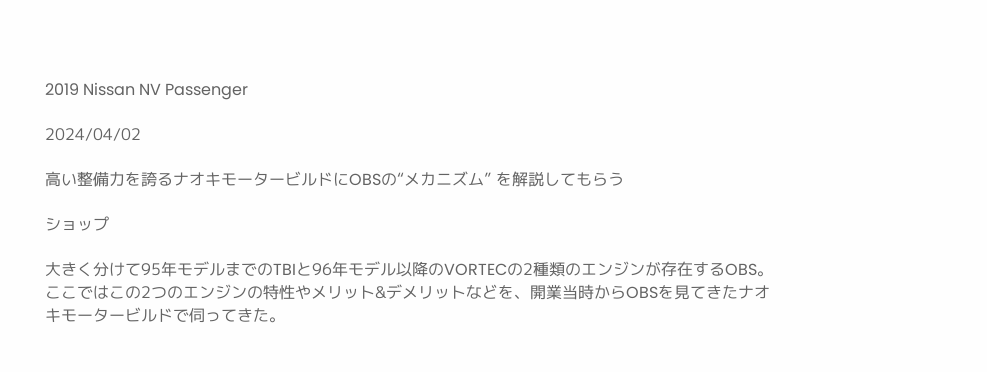2019 Nissan NV Passenger

2024/04/02

高い整備力を誇るナオキモータービルドにOBSの“メカニズム” を解説してもらう

ショップ

大きく分けて95年モデルまでのTBIと96年モデル以降のVORTECの2種類のエンジンが存在するOBS。ここではこの2つのエンジンの特性やメリット&デメリットなどを、開業当時からOBSを見てきたナオキモータービルドで伺ってきた。